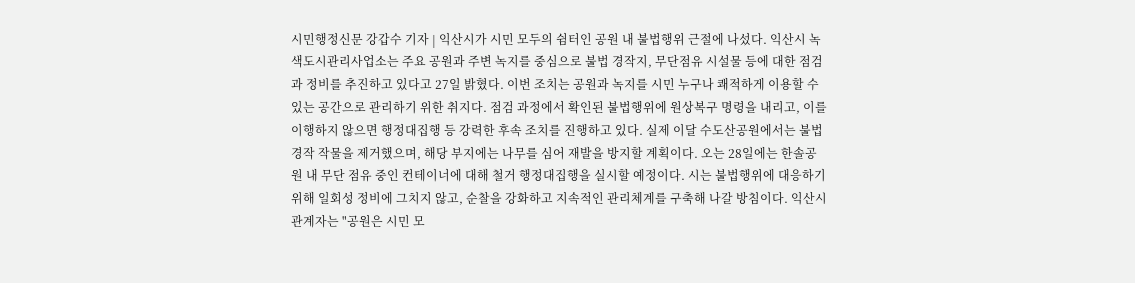시민행정신문 강갑수 기자 | 익산시가 시민 모두의 쉼터인 공원 내 불법행위 근절에 나섰다. 익산시 녹색도시관리사업소는 주요 공원과 주변 녹지를 중심으로 불법 경작지, 무단점유 시설물 등에 대한 점검과 정비를 추진하고 있다고 27일 밝혔다. 이번 조치는 공원과 녹지를 시민 누구나 쾌적하게 이용할 수 있는 공간으로 관리하기 위한 취지다. 점검 과정에서 확인된 불법행위에 원상복구 명령을 내리고, 이를 이행하지 않으면 행정대집행 등 강력한 후속 조치를 진행하고 있다. 실제 이달 수도산공원에서는 불법 경작 작물을 제거했으며, 해당 부지에는 나무를 심어 재발을 방지할 계획이다. 오는 28일에는 한솔공원 내 무단 점유 중인 컨테이너에 대해 철거 행정대집행을 실시할 예정이다. 시는 불법행위에 대응하기 위해 일회성 정비에 그치지 않고, 순찰을 강화하고 지속적인 관리체계를 구축해 나갈 방침이다. 익산시 관계자는 "공원은 시민 모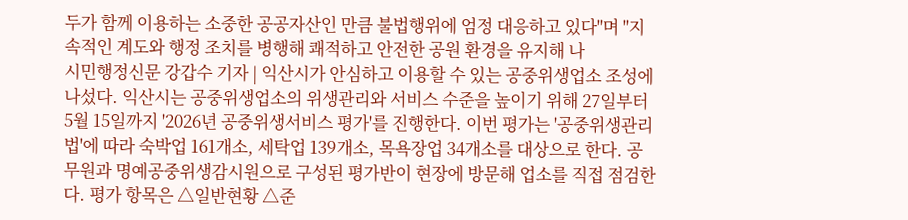두가 함께 이용하는 소중한 공공자산인 만큼 불법행위에 엄정 대응하고 있다"며 "지속적인 계도와 행정 조치를 병행해 쾌적하고 안전한 공원 환경을 유지해 나
시민행정신문 강갑수 기자 | 익산시가 안심하고 이용할 수 있는 공중위생업소 조성에 나섰다. 익산시는 공중위생업소의 위생관리와 서비스 수준을 높이기 위해 27일부터 5월 15일까지 '2026년 공중위생서비스 평가'를 진행한다. 이번 평가는 '공중위생관리법'에 따라 숙박업 161개소, 세탁업 139개소, 목욕장업 34개소를 대상으로 한다. 공무원과 명예공중위생감시원으로 구성된 평가반이 현장에 방문해 업소를 직접 점검한다. 평가 항목은 △일반현황 △준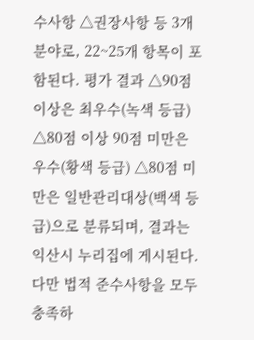수사항 △권장사항 등 3개 분야로, 22~25개 항목이 포함된다. 평가 결과 △90점 이상은 최우수(녹색 등급) △80점 이상 90점 미만은 우수(황색 등급) △80점 미만은 일반관리대상(백색 등급)으로 분류되며, 결과는 익산시 누리집에 게시된다. 다만 법적 준수사항을 모두 충족하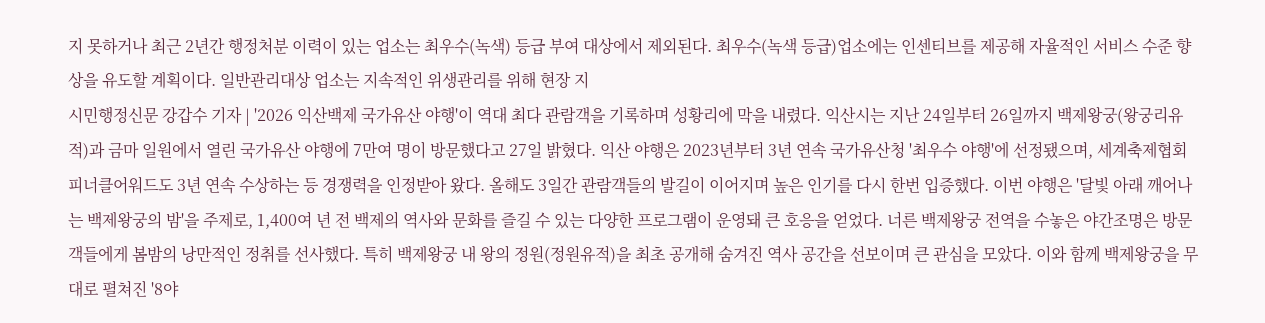지 못하거나 최근 2년간 행정처분 이력이 있는 업소는 최우수(녹색) 등급 부여 대상에서 제외된다. 최우수(녹색 등급)업소에는 인센티브를 제공해 자율적인 서비스 수준 향상을 유도할 계획이다. 일반관리대상 업소는 지속적인 위생관리를 위해 현장 지
시민행정신문 강갑수 기자 | '2026 익산백제 국가유산 야행'이 역대 최다 관람객을 기록하며 성황리에 막을 내렸다. 익산시는 지난 24일부터 26일까지 백제왕궁(왕궁리유적)과 금마 일원에서 열린 국가유산 야행에 7만여 명이 방문했다고 27일 밝혔다. 익산 야행은 2023년부터 3년 연속 국가유산청 '최우수 야행'에 선정됐으며, 세계축제협회 피너클어워드도 3년 연속 수상하는 등 경쟁력을 인정받아 왔다. 올해도 3일간 관람객들의 발길이 이어지며 높은 인기를 다시 한번 입증했다. 이번 야행은 '달빛 아래 깨어나는 백제왕궁의 밤'을 주제로, 1,400여 년 전 백제의 역사와 문화를 즐길 수 있는 다양한 프로그램이 운영돼 큰 호응을 얻었다. 너른 백제왕궁 전역을 수놓은 야간조명은 방문객들에게 봄밤의 낭만적인 정취를 선사했다. 특히 백제왕궁 내 왕의 정원(정원유적)을 최초 공개해 숨겨진 역사 공간을 선보이며 큰 관심을 모았다. 이와 함께 백제왕궁을 무대로 펼쳐진 '8야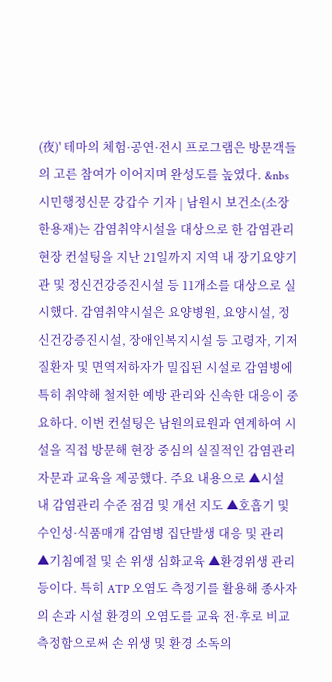(夜)' 테마의 체험·공연·전시 프로그램은 방문객들의 고른 참여가 이어지며 완성도를 높였다. &nbs
시민행정신문 강갑수 기자 | 남원시 보건소(소장 한용재)는 감염취약시설을 대상으로 한 감염관리 현장 컨설팅을 지난 21일까지 지역 내 장기요양기관 및 정신건강증진시설 등 11개소를 대상으로 실시했다. 감염취약시설은 요양병원, 요양시설, 정신건강증진시설, 장애인복지시설 등 고령자, 기저질환자 및 면역저하자가 밀집된 시설로 감염병에 특히 취약해 철저한 예방 관리와 신속한 대응이 중요하다. 이번 컨설팅은 남원의료원과 연계하여 시설을 직접 방문해 현장 중심의 실질적인 감염관리 자문과 교육을 제공했다. 주요 내용으로 ▲시설 내 감염관리 수준 점검 및 개선 지도 ▲호흡기 및 수인성·식품매개 감염병 집단발생 대응 및 관리 ▲기침예절 및 손 위생 심화교육 ▲환경위생 관리 등이다. 특히 ATP 오염도 측정기를 활용해 종사자의 손과 시설 환경의 오염도를 교육 전·후로 비교 측정함으로써 손 위생 및 환경 소독의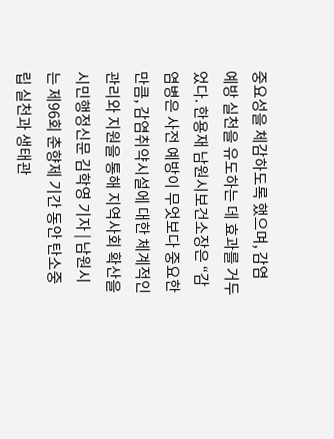중요성을 체감하도록 했으며, 감염 예방 실천을 유도하는 데 효과를 거두었다. 한용재 남원시보건소장은 “감염병은 사전 예방이 무엇보다 중요한 만큼, 감염취약시설에 대한 체계적인 관리와 지원을 통해 지역사회 확산을
시민행정신문 김학영 기자 | 남원시는 제96회 춘향제 기간 동안 탄소중립 실천과 생태관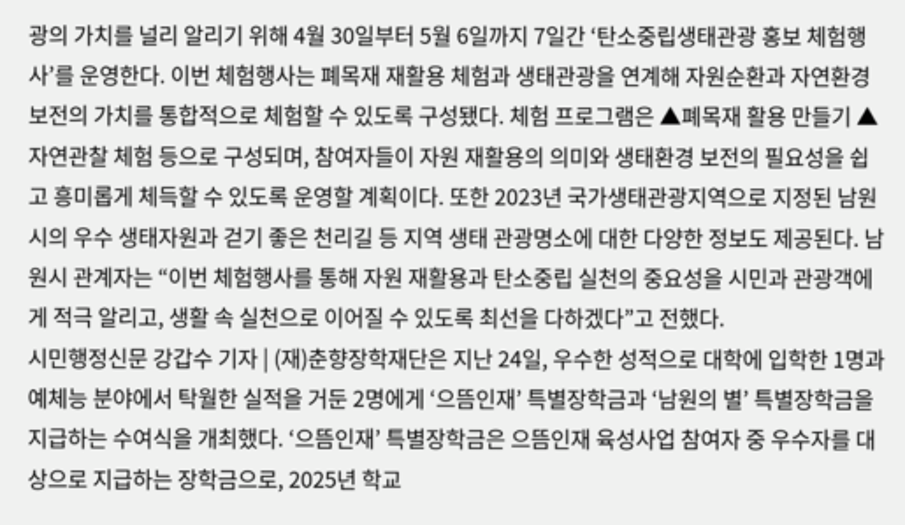광의 가치를 널리 알리기 위해 4월 30일부터 5월 6일까지 7일간 ‘탄소중립생태관광 홍보 체험행사’를 운영한다. 이번 체험행사는 폐목재 재활용 체험과 생태관광을 연계해 자원순환과 자연환경 보전의 가치를 통합적으로 체험할 수 있도록 구성됐다. 체험 프로그램은 ▲폐목재 활용 만들기 ▲자연관찰 체험 등으로 구성되며, 참여자들이 자원 재활용의 의미와 생태환경 보전의 필요성을 쉽고 흥미롭게 체득할 수 있도록 운영할 계획이다. 또한 2023년 국가생태관광지역으로 지정된 남원시의 우수 생태자원과 걷기 좋은 천리길 등 지역 생태 관광명소에 대한 다양한 정보도 제공된다. 남원시 관계자는 “이번 체험행사를 통해 자원 재활용과 탄소중립 실천의 중요성을 시민과 관광객에게 적극 알리고, 생활 속 실천으로 이어질 수 있도록 최선을 다하겠다”고 전했다.
시민행정신문 강갑수 기자 | (재)춘향장학재단은 지난 24일, 우수한 성적으로 대학에 입학한 1명과 예체능 분야에서 탁월한 실적을 거둔 2명에게 ‘으뜸인재’ 특별장학금과 ‘남원의 별’ 특별장학금을 지급하는 수여식을 개최했다. ‘으뜸인재’ 특별장학금은 으뜸인재 육성사업 참여자 중 우수자를 대상으로 지급하는 장학금으로, 2025년 학교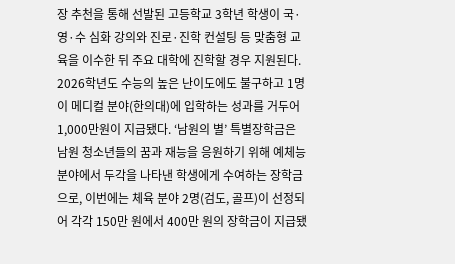장 추천을 통해 선발된 고등학교 3학년 학생이 국·영·수 심화 강의와 진로·진학 컨설팅 등 맞춤형 교육을 이수한 뒤 주요 대학에 진학할 경우 지원된다. 2026학년도 수능의 높은 난이도에도 불구하고 1명이 메디컬 분야(한의대)에 입학하는 성과를 거두어 1,000만원이 지급됐다. ‘남원의 별’ 특별장학금은 남원 청소년들의 꿈과 재능을 응원하기 위해 예체능 분야에서 두각을 나타낸 학생에게 수여하는 장학금으로, 이번에는 체육 분야 2명(검도, 골프)이 선정되어 각각 150만 원에서 400만 원의 장학금이 지급됐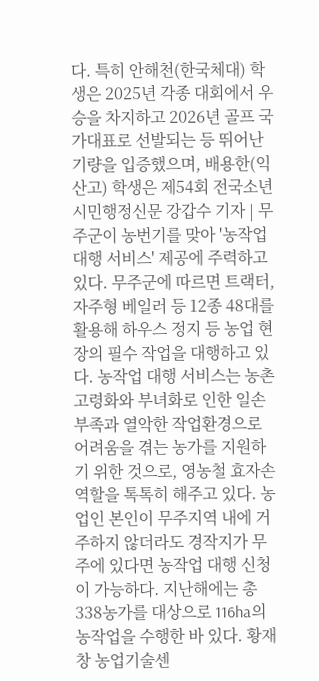다. 특히 안해천(한국체대) 학생은 2025년 각종 대회에서 우승을 차지하고 2026년 골프 국가대표로 선발되는 등 뛰어난 기량을 입증했으며, 배용한(익산고) 학생은 제54회 전국소년
시민행정신문 강갑수 기자 | 무주군이 농번기를 맞아 '농작업 대행 서비스' 제공에 주력하고 있다. 무주군에 따르면 트랙터, 자주형 베일러 등 12종 48대를 활용해 하우스 정지 등 농업 현장의 필수 작업을 대행하고 있다. 농작업 대행 서비스는 농촌 고령화와 부녀화로 인한 일손 부족과 열악한 작업환경으로 어려움을 겪는 농가를 지원하기 위한 것으로, 영농철 효자손 역할을 톡톡히 해주고 있다. 농업인 본인이 무주지역 내에 거주하지 않더라도 경작지가 무주에 있다면 농작업 대행 신청이 가능하다. 지난해에는 총 338농가를 대상으로 116ha의 농작업을 수행한 바 있다. 황재창 농업기술센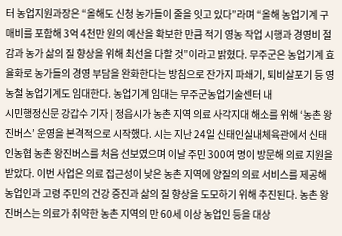터 농업지원과장은 “올해도 신청 농가들이 줄을 잇고 있다”라며 “올해 농업기계 구매비를 포함해 3억 4천만 원의 예산을 확보한 만큼 적기 영농 작업 시행과 경영비 절감과 농가 삶의 질 향상을 위해 최선을 다할 것”이라고 밝혔다. 무주군은 농업기계 효율화로 농가들의 경영 부담을 완화한다는 방침으로 잔가지 파쇄기, 퇴비살포기 등 영농철 농업기계도 임대한다. 농업기계 임대는 무주군농업기술센터 내
시민행정신문 강갑수 기자 | 정읍시가 농촌 지역 의료 사각지대 해소를 위해 ‘농촌 왕진버스’ 운영을 본격적으로 시작했다. 시는 지난 24일 신태인실내체육관에서 신태인농협 농촌 왕진버스를 처음 선보였으며 이날 주민 300여 명이 방문해 의료 지원을 받았다. 이번 사업은 의료 접근성이 낮은 농촌 지역에 양질의 의료 서비스를 제공해 농업인과 고령 주민의 건강 증진과 삶의 질 향상을 도모하기 위해 추진된다. 농촌 왕진버스는 의료가 취약한 농촌 지역의 만 60세 이상 농업인 등을 대상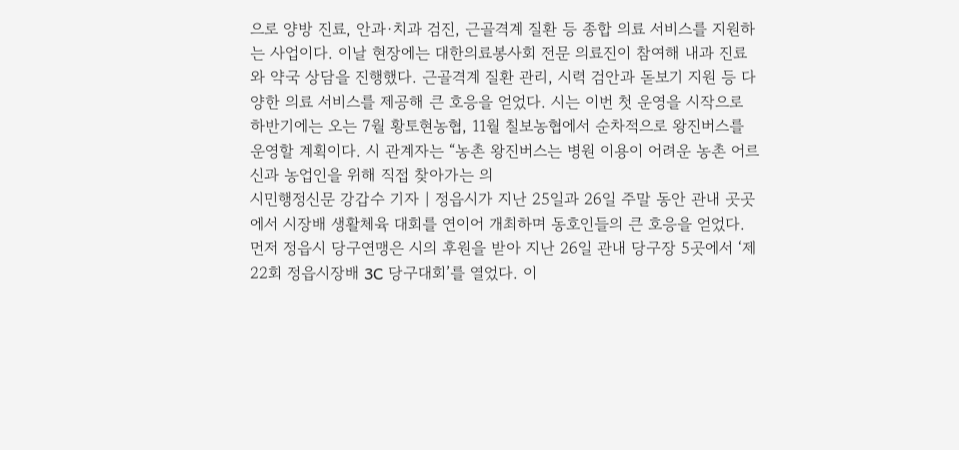으로 양방 진료, 안과·치과 검진, 근골격계 질환 등 종합 의료 서비스를 지원하는 사업이다. 이날 현장에는 대한의료봉사회 전문 의료진이 참여해 내과 진료와 약국 상담을 진행했다. 근골격계 질환 관리, 시력 검안과 돋보기 지원 등 다양한 의료 서비스를 제공해 큰 호응을 얻었다. 시는 이번 첫 운영을 시작으로 하반기에는 오는 7월 황토현농협, 11월 칠보농협에서 순차적으로 왕진버스를 운영할 계획이다. 시 관계자는 “농촌 왕진버스는 병원 이용이 어려운 농촌 어르신과 농업인을 위해 직접 찾아가는 의
시민행정신문 강갑수 기자 | 정읍시가 지난 25일과 26일 주말 동안 관내 곳곳에서 시장배 생활체육 대회를 연이어 개최하며 동호인들의 큰 호응을 얻었다. 먼저 정읍시 당구연맹은 시의 후원을 받아 지난 26일 관내 당구장 5곳에서 ‘제22회 정읍시장배 3C 당구대회’를 열었다. 이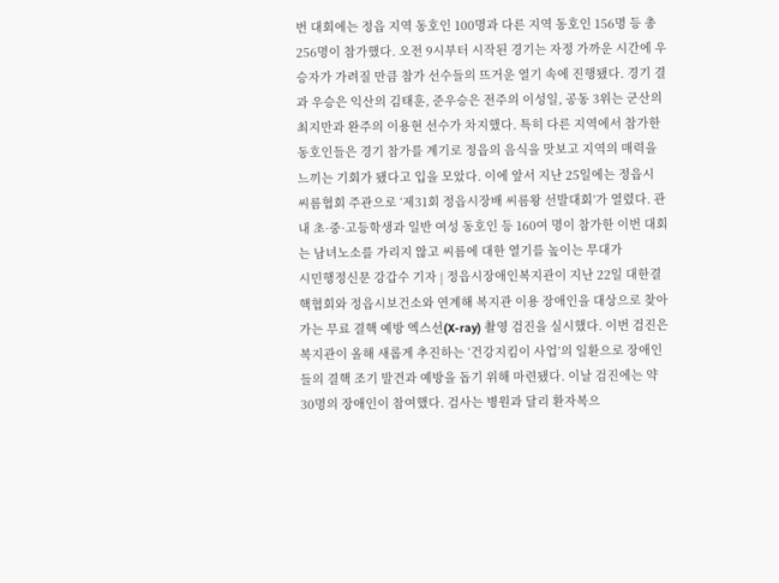번 대회에는 정읍 지역 동호인 100명과 다른 지역 동호인 156명 등 총 256명이 참가했다. 오전 9시부터 시작된 경기는 자정 가까운 시간에 우승자가 가려질 만큼 참가 선수들의 뜨거운 열기 속에 진행됐다. 경기 결과 우승은 익산의 김태훈, 준우승은 전주의 이성일, 공동 3위는 군산의 최지만과 완주의 이용현 선수가 차지했다. 특히 다른 지역에서 참가한 동호인들은 경기 참가를 계기로 정읍의 음식을 맛보고 지역의 매력을 느끼는 기회가 됐다고 입을 모았다. 이에 앞서 지난 25일에는 정읍시 씨름협회 주관으로 ‘제31회 정읍시장배 씨름왕 선발대회’가 열렸다. 관내 초·중·고등학생과 일반 여성 동호인 등 160여 명이 참가한 이번 대회는 남녀노소를 가리지 않고 씨름에 대한 열기를 높이는 무대가
시민행정신문 강갑수 기자 | 정읍시장애인복지관이 지난 22일 대한결핵협회와 정읍시보건소와 연계해 복지관 이용 장애인을 대상으로 찾아가는 무료 결핵 예방 엑스선(X-ray) 촬영 검진을 실시했다. 이번 검진은 복지관이 올해 새롭게 추진하는 ‘건강지킴이 사업’의 일환으로 장애인들의 결핵 조기 발견과 예방을 돕기 위해 마련됐다. 이날 검진에는 약 30명의 장애인이 참여했다. 검사는 병원과 달리 환자복으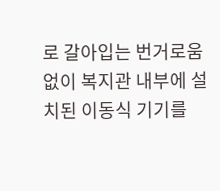로 갈아입는 번거로움 없이 복지관 내부에 설치된 이동식 기기를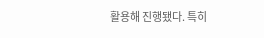활용해 진행됐다. 특히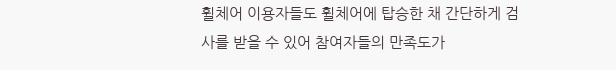휠체어 이용자들도 휠체어에 탑승한 채 간단하게 검사를 받을 수 있어 참여자들의 만족도가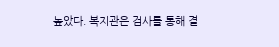높았다. 복지관은 검사를 통해 결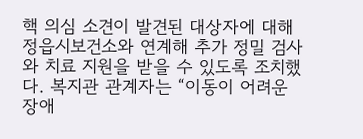핵 의심 소견이 발견된 대상자에 대해 정읍시보건소와 연계해 추가 정밀 검사와 치료 지원을 받을 수 있도록 조치했다. 복지관 관계자는 “이동이 어려운 장애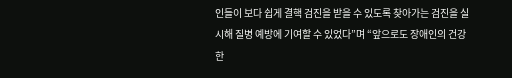인들이 보다 쉽게 결핵 검진을 받을 수 있도록 찾아가는 검진을 실시해 질병 예방에 기여할 수 있었다”며 “앞으로도 장애인의 건강한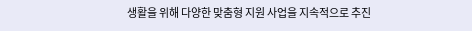생활을 위해 다양한 맞춤형 지원 사업을 지속적으로 추진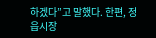하겠다”고 말했다. 한편, 정읍시장